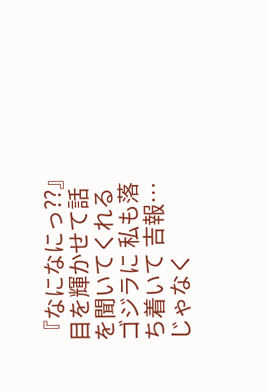『なになにっ??』 目を輝かせて話を聞いてくれるゴジラに 私も落ち着いて 吉報…じゃなく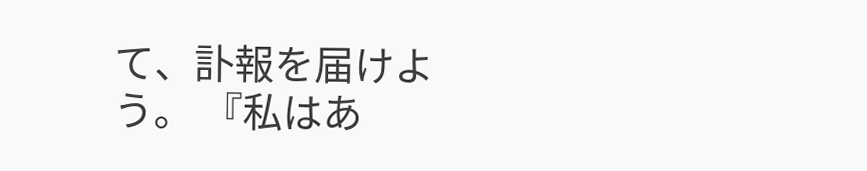て、訃報を届けよう。 『私はあ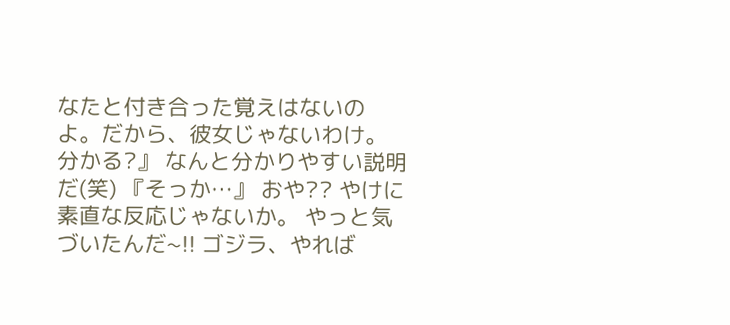なたと付き合った覚えはないのよ。だから、彼女じゃないわけ。分かる?』 なんと分かりやすい説明だ(笑) 『そっか…』 おや?? やけに素直な反応じゃないか。 やっと気づいたんだ~!! ゴジラ、やれば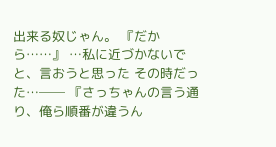出来る奴じゃん。 『だから……』 …私に近づかないで と、言おうと思った その時だった…── 『さっちゃんの言う通り、俺ら順番が違うん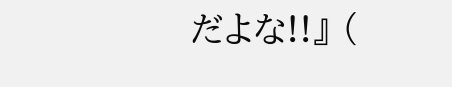だよな!!』 (